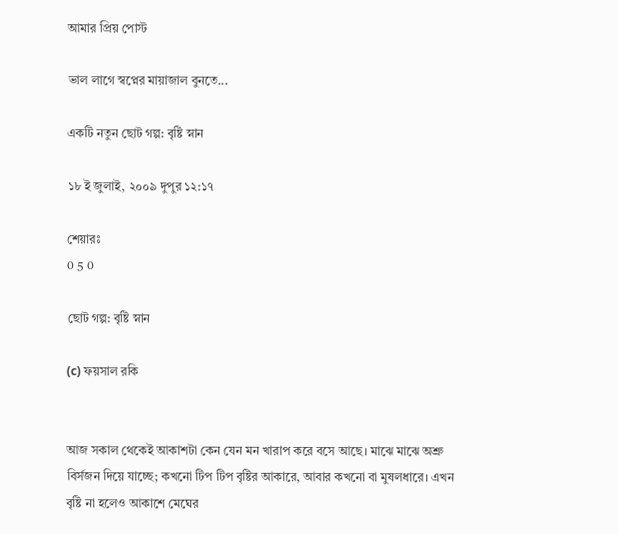আমার প্রিয় পোস্ট

ভাল লাগে স্বপ্নের মায়াজাল বুনতে...

একটি নতুন ছোট গল্প: বৃষ্টি স্নান

১৮ ই জুলাই, ২০০৯ দুপুর ১২:১৭

শেয়ারঃ
0 5 0

ছোট গল্প: বৃষ্টি স্নান

(c) ফয়সাল রকি


আজ সকাল থেকেই আকাশটা কেন যেন মন খারাপ করে বসে আছে। মাঝে মাঝে অশ্রু বির্সজন দিয়ে যাচ্ছে; কখনো টিপ টিপ বৃষ্টির আকারে, আবার কখনো বা মুষলধারে। এখন বৃষ্টি না হলেও আকাশে মেঘের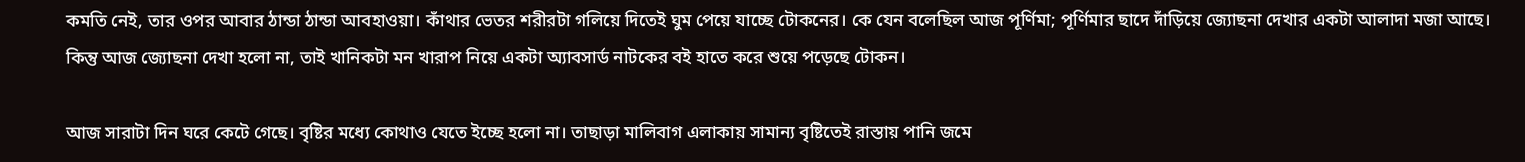কমতি নেই, তার ওপর আবার ঠান্ডা ঠান্ডা আবহাওয়া। কাঁথার ভেতর শরীরটা গলিয়ে দিতেই ঘুম পেয়ে যাচ্ছে টোকনের। কে যেন বলেছিল আজ পূর্ণিমা; পূর্ণিমার ছাদে দাঁড়িয়ে জ্যোছনা দেখার একটা আলাদা মজা আছে। কিন্তু আজ জ্যোছনা দেখা হলো না, তাই খানিকটা মন খারাপ নিয়ে একটা অ্যাবসার্ড নাটকের বই হাতে করে শুয়ে পড়েছে টোকন।

আজ সারাটা দিন ঘরে কেটে গেছে। বৃষ্টির মধ্যে কোথাও যেতে ইচ্ছে হলো না। তাছাড়া মালিবাগ এলাকায় সামান্য বৃষ্টিতেই রাস্তায় পানি জমে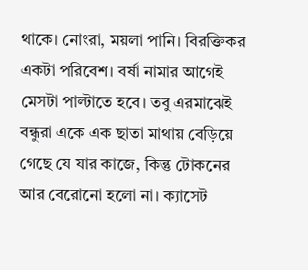থাকে। নোংরা, ময়লা পানি। বিরক্তিকর একটা পরিবেশ। বর্ষা নামার আগেই মেসটা পাল্টাতে হবে। তবু এরমাঝেই বন্ধুরা একে এক ছাতা মাথায় বেড়িয়ে গেছে যে যার কাজে, কিন্তু টোকনের আর বেরোনো হলো না। ক্যাসেট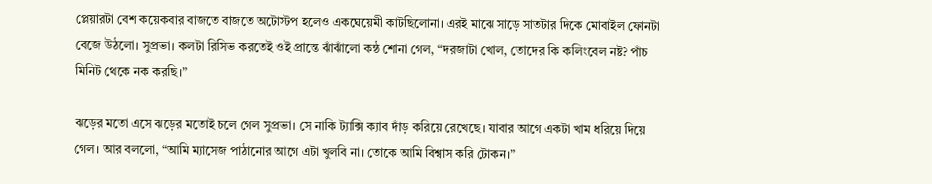প্লেয়ারটা বেশ কয়েকবার বাজতে বাজতে অটোস্টপ হলেও একঘেয়েমী কাটছিলোনা। এরই মাঝে সাড়ে সাতটার দিকে মোবাইল ফোনটা বেজে উঠলো। সুপ্রভা। কলটা রিসিভ করতেই ওই প্রান্তে ঝাঁঝাঁলো কন্ঠ শোনা গেল, “দরজাটা খোল, তোদের কি কলিংবেল নষ্ট? পাঁচ মিনিট থেকে নক করছি।”

ঝড়ের মতো এসে ঝড়ের মতোই চলে গেল সুপ্রভা। সে নাকি ট্যাক্সি ক্যাব দাঁড় করিয়ে রেখেছে। যাবার আগে একটা খাম ধরিয়ে দিয়ে গেল। আর বললো, “আমি ম্যাসেজ পাঠানোর আগে এটা খুলবি না। তোকে আমি বিশ্বাস করি টোকন।”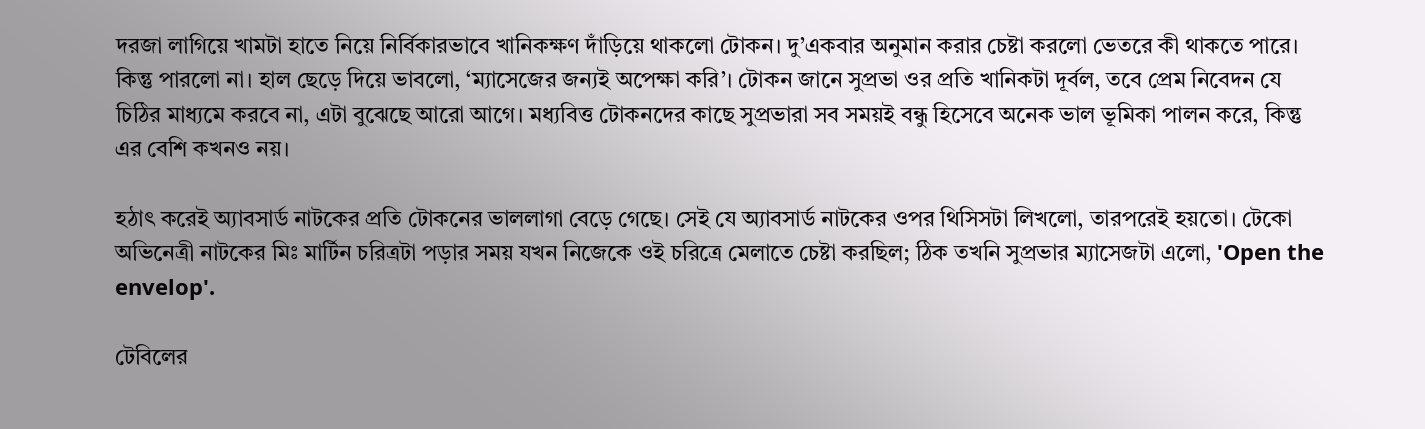দরজা লাগিয়ে খামটা হাতে নিয়ে নির্বিকারভাবে খানিকক্ষণ দাঁড়িয়ে থাকলো টোকন। দু’একবার অনুমান করার চেষ্টা করলো ভেতরে কী থাকতে পারে। কিন্তু পারলো না। হাল ছেড়ে দিয়ে ভাবলো, ‘ম্যাসেজের জন্যই অপেক্ষা করি’। টোকন জানে সুপ্রভা ওর প্রতি খানিকটা দূর্বল, তবে প্রেম নিবেদন যে চিঠির মাধ্যমে করবে না, এটা বুঝেছে আরো আগে। মধ্যবিত্ত টোকনদের কাছে সুপ্রভারা সব সময়ই বন্ধু হিসেবে অনেক ভাল ভূমিকা পালন করে, কিন্তু এর বেশি কখনও নয়।

হঠাৎ করেই অ্যাবসার্ড নাটকের প্রতি টোকনের ভাললাগা বেড়ে গেছে। সেই যে অ্যাবসার্ড নাটকের ওপর থিসিসটা লিখলো, তারপরেই হয়তো। টেকো অভিনেত্রী নাটকের মিঃ মার্টিন চরিত্রটা পড়ার সময় যখন নিজেকে ওই চরিত্রে মেলাতে চেষ্টা করছিল; ঠিক তখনি সুপ্রভার ম্যাসেজটা এলো, 'Open the envelop'.

টেবিলের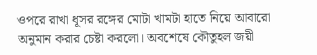ওপরে রাখা ধূসর রঙ্গের মোটা খামটা হাতে নিয়ে আবারো অনুমান করার চেষ্টা করলো। অবশেষে কৌতুহল জয়ী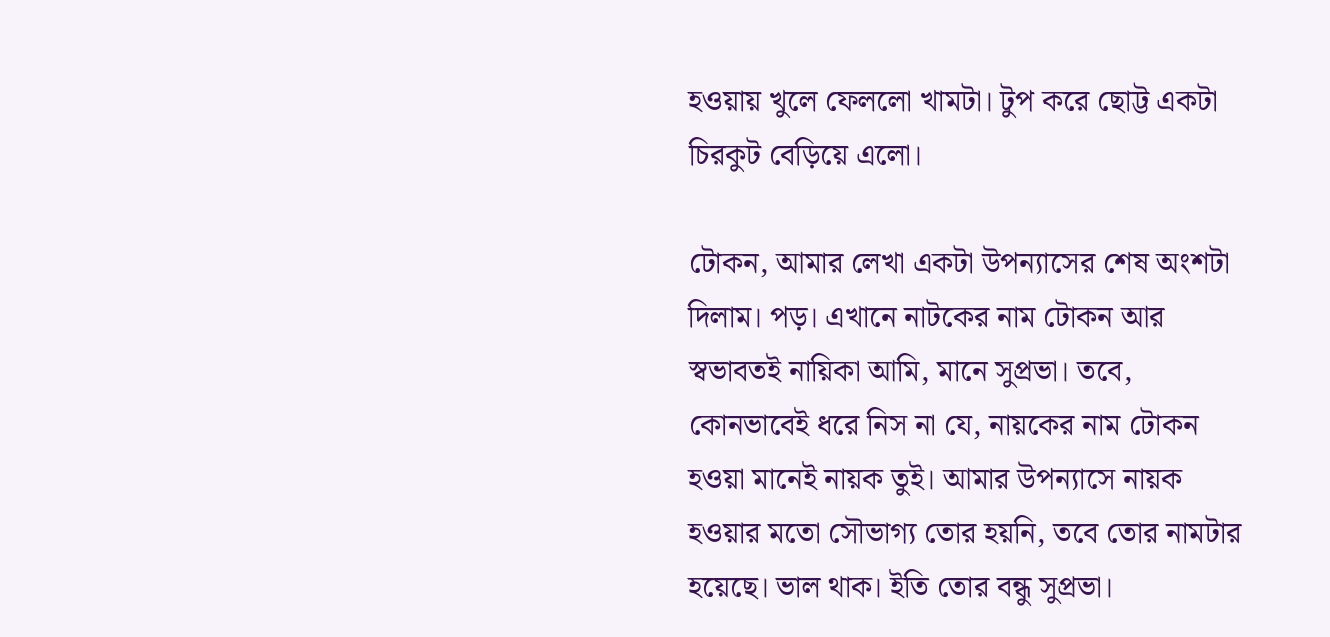হওয়ায় খুলে ফেললো খামটা। টুপ করে ছোট্ট একটা চিরকুট বেড়িয়ে এলো।

টোকন, আমার লেখা একটা উপন্যাসের শেষ অংশটা দিলাম। পড়। এখানে নাটকের নাম টোকন আর স্বভাবতই নায়িকা আমি, মানে সুপ্রভা। তবে, কোনভাবেই ধরে নিস না যে, নায়কের নাম টোকন হওয়া মানেই নায়ক তুই। আমার উপন্যাসে নায়ক হওয়ার মতো সৌভাগ্য তোর হয়নি, তবে তোর নামটার হয়েছে। ভাল থাক। ইতি তোর বন্ধু সুপ্রভা।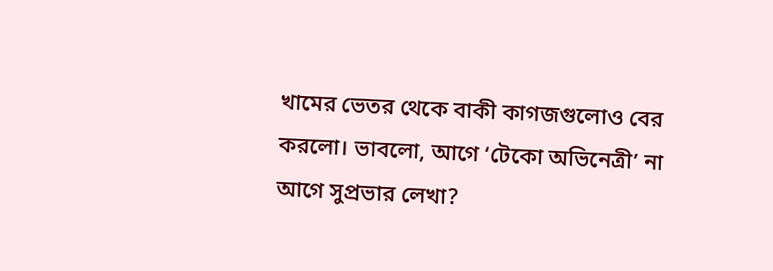খামের ভেতর থেকে বাকী কাগজগুলোও বের করলো। ভাবলো, আগে ‘টেকো অভিনেত্রী’ না আগে সুপ্রভার লেখা?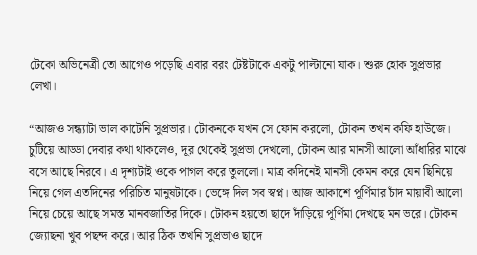টেকো অভিনেত্রী তো আগেও পড়েছি এবার বরং টেষ্টটাকে একটু পাল্টানো যাক। শুরু হোক সুপ্রভার লেখা।

“আজও সন্ধ্যাটা ভাল কাটেনি সুপ্রভার। টোকনকে যখন সে ফোন করলো, টোকন তখন কফি হাউজে। চুটিয়ে আড্ডা দেবার কথা থাকলেও, দূর থেকেই সুপ্রভা দেখলো, টোকন আর মানসী আলো আঁধারির মাঝে বসে আছে নিরবে। এ দৃশ্যটাই ওকে পাগল করে তুললো। মাত্র কদিনেই মানসী কেমন করে যেন ছিনিয়ে নিয়ে গেল এতদিনের পরিচিত মানুষটাকে। ভেঙ্গে দিল সব স্বপ্ন। আজ আকাশে পূর্ণিমার চাঁদ মায়াবী আলো নিয়ে চেয়ে আছে সমস্ত মানবজাতির দিকে। টোকন হয়তো ছাদে দাঁড়িয়ে পূর্ণিমা দেখছে মন ভরে। টোকন জ্যোছনা খুব পছন্দ করে। আর ঠিক তখনি সুপ্রভাও ছাদে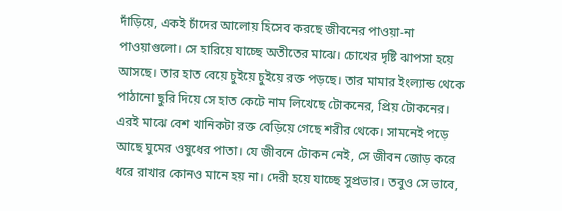দাঁড়িয়ে, একই চাঁদের আলোয় হিসেব করছে জীবনের পাওয়া-না পাওয়াগুলো। সে হারিয়ে যাচ্ছে অতীতের মাঝে। চোখের দৃষ্টি ঝাপসা হয়ে আসছে। তার হাত বেয়ে চুইয়ে চুইয়ে রক্ত পড়ছে। তার মামার ইংল্যান্ড থেকে পাঠানো ছুরি দিয়ে সে হাত কেটে নাম লিখেছে টোকনের, প্রিয় টোকনের। এরই মাঝে বেশ খানিকটা রক্ত বেড়িয়ে গেছে শরীর থেকে। সামনেই পড়ে আছে ঘুমের ওষুধের পাতা। যে জীবনে টোকন নেই, সে জীবন জোড় করে ধরে রাখার কোনও মানে হয় না। দেরী হয়ে যাচ্ছে সুপ্রভার। তবুও সে ভাবে,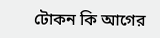টোকন কি আগের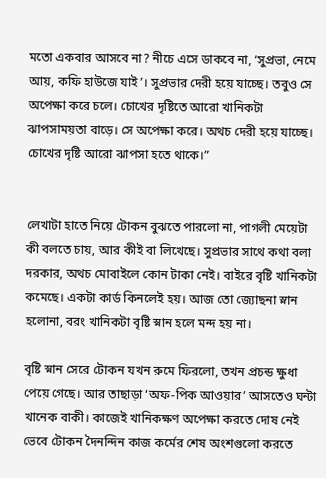মতো একবার আসবে না? নীচে এসে ডাকবে না, ‘সুপ্রভা, নেমে আয়, কফি হাউজে যাই’। সুপ্রভার দেরী হয়ে যাচ্ছে। তবুও সে অপেক্ষা করে চলে। চোখের দৃষ্টিতে আরো খানিকটা ঝাপসাময়তা বাড়ে। সে অপেক্ষা করে। অথচ দেরী হয়ে যাচ্ছে। চোখের দৃষ্টি আরো ঝাপসা হতে থাকে।”


লেখাটা হাতে নিয়ে টোকন বুঝতে পারলো না, পাগলী মেয়েটা কী বলতে চায়, আর কীই বা লিখেছে। সুপ্রভার সাথে কথা বলা দরকার, অথচ মোবাইলে কোন টাকা নেই। বাইরে বৃষ্টি খানিকটা কমেছে। একটা কার্ড কিনলেই হয়। আজ তো জ্যোছনা স্নান হলোনা, বরং খানিকটা বৃষ্টি স্নান হলে মন্দ হয় না।

বৃষ্টি স্নান সেরে টোকন যখন রুমে ফিরলো, তখন প্রচন্ড ক্ষুধা পেয়ে গেছে। আর তাছাড়া ‘অফ-পিক আওয়ার’ আসতেও ঘন্টা খানেক বাকী। কাজেই খানিকক্ষণ অপেক্ষা করতে দোষ নেই ভেবে টোকন দৈনন্দিন কাজ কর্মের শেষ অংশগুলো করতে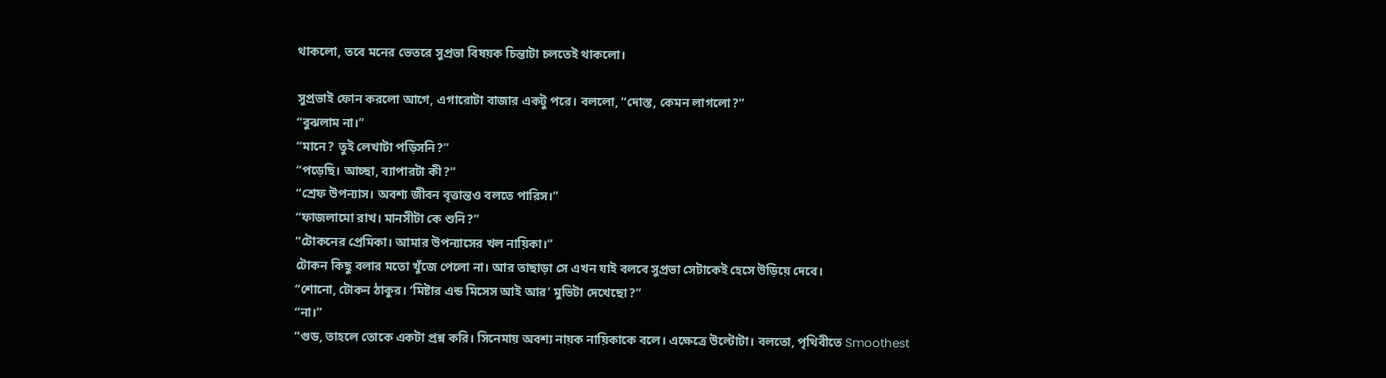থাকলো, তবে মনের ভেতরে সুপ্রভা বিষয়ক চিন্তাটা চলতেই থাকলো।

সুপ্রভাই ফোন করলো আগে, এগারোটা বাজার একটু পরে। বললো, “দোস্ত, কেমন লাগলো?”
“বুঝলাম না।”
“মানে? তুই লেখাটা পড়িসনি?”
“পড়েছি। আচ্ছা, ব্যাপারটা কী?”
“শ্রেফ উপন্যাস। অবশ্য জীবন বৃত্তান্তও বলতে পারিস।”
“ফাজলামো রাখ। মানসীটা কে শুনি?”
“টোকনের প্রেমিকা। আমার উপন্যাসের খল নায়িকা।”
টোকন কিছু বলার মতো খুঁজে পেলো না। আর তাছাড়া সে এখন যাই বলবে সুপ্রভা সেটাকেই হেসে উড়িয়ে দেবে।
“শোনো, টোকন ঠাকুর। ‘মিষ্টার এন্ড মিসেস আই আর’ মুভিটা দেখেছো?”
“না।”
“গুড, তাহলে তোকে একটা প্রশ্ন করি। সিনেমায় অবশ্য নায়ক নায়িকাকে বলে। এক্ষেত্রে উল্টোটা। বলতো, পৃথিবীতে Smoothest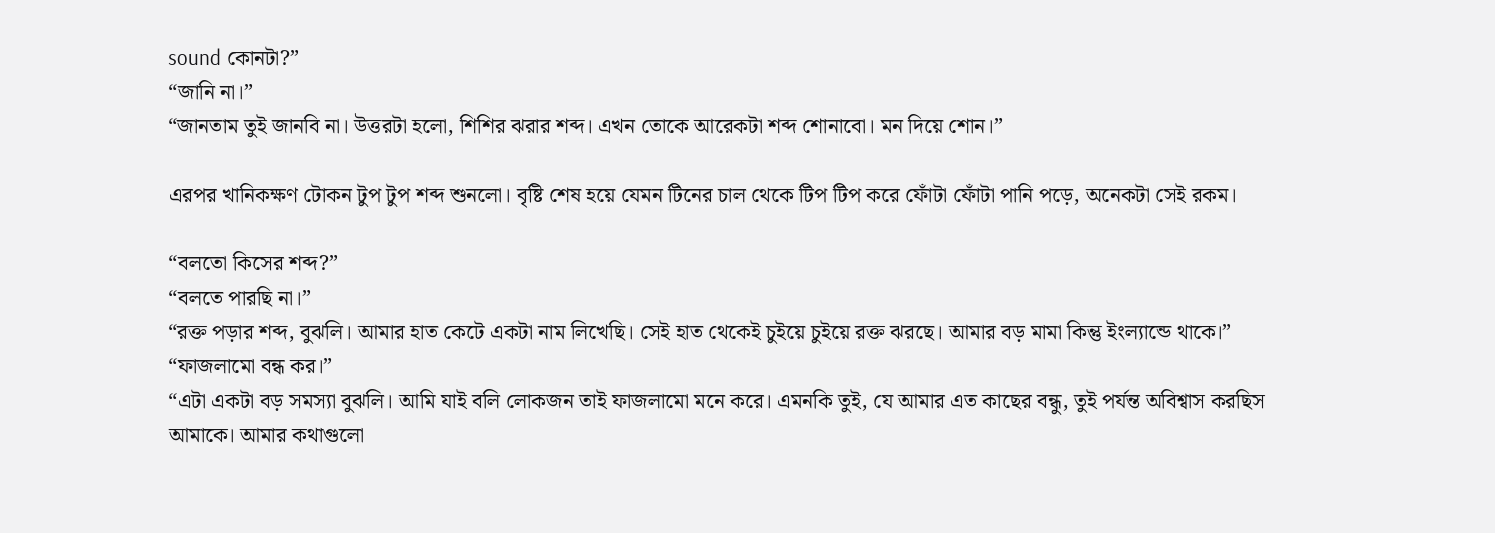sound কোনটা?”
“জানি না।”
“জানতাম তুই জানবি না। উত্তরটা হলো, শিশির ঝরার শব্দ। এখন তোকে আরেকটা শব্দ শোনাবো। মন দিয়ে শোন।”

এরপর খানিকক্ষণ টোকন টুপ টুপ শব্দ শুনলো। বৃষ্টি শেষ হয়ে যেমন টিনের চাল থেকে টিপ টিপ করে ফোঁটা ফোঁটা পানি পড়ে, অনেকটা সেই রকম।

“বলতো কিসের শব্দ?”
“বলতে পারছি না।”
“রক্ত পড়ার শব্দ, বুঝলি। আমার হাত কেটে একটা নাম লিখেছি। সেই হাত থেকেই চুইয়ে চুইয়ে রক্ত ঝরছে। আমার বড় মামা কিন্তু ইংল্যান্ডে থাকে।”
“ফাজলামো বন্ধ কর।”
“এটা একটা বড় সমস্যা বুঝলি। আমি যাই বলি লোকজন তাই ফাজলামো মনে করে। এমনকি তুই, যে আমার এত কাছের বন্ধু, তুই পর্যন্ত অবিশ্বাস করছিস আমাকে। আমার কথাগুলো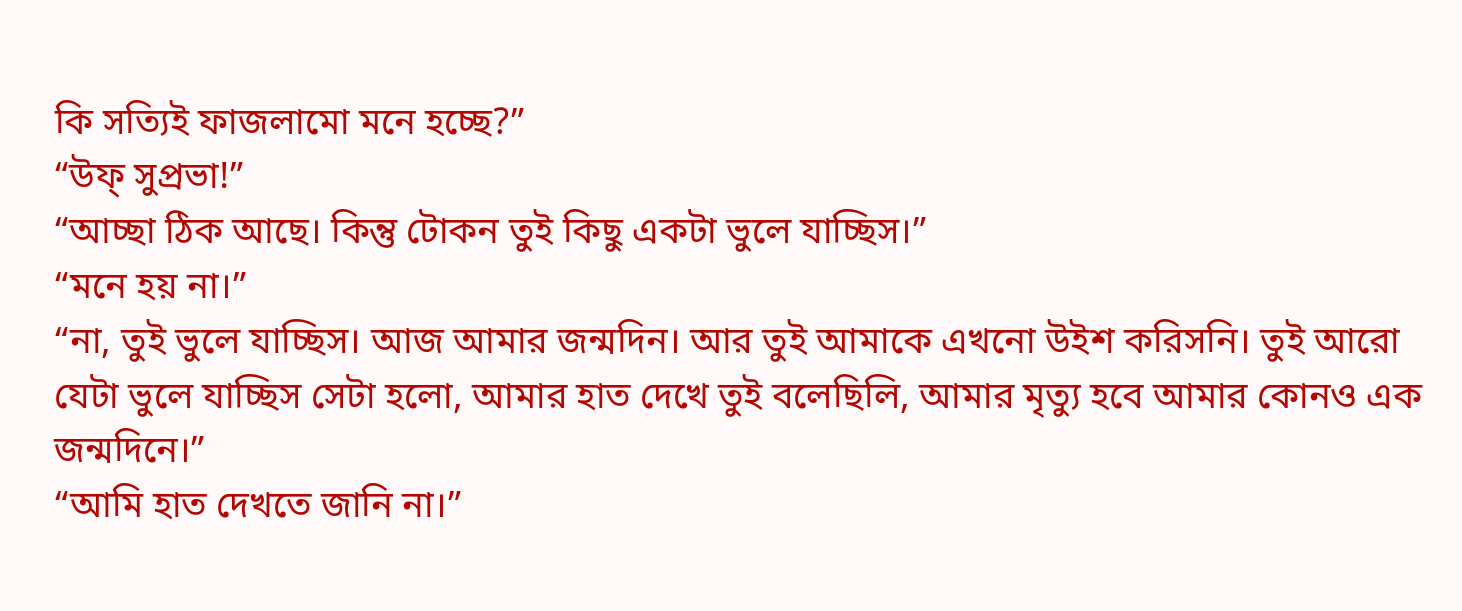কি সত্যিই ফাজলামো মনে হচ্ছে?”
“উফ্ সুপ্রভা!”
“আচ্ছা ঠিক আছে। কিন্তু টোকন তুই কিছু একটা ভুলে যাচ্ছিস।”
“মনে হয় না।”
“না, তুই ভুলে যাচ্ছিস। আজ আমার জন্মদিন। আর তুই আমাকে এখনো উইশ করিসনি। তুই আরো যেটা ভুলে যাচ্ছিস সেটা হলো, আমার হাত দেখে তুই বলেছিলি, আমার মৃত্যু হবে আমার কোনও এক জন্মদিনে।”
“আমি হাত দেখতে জানি না।”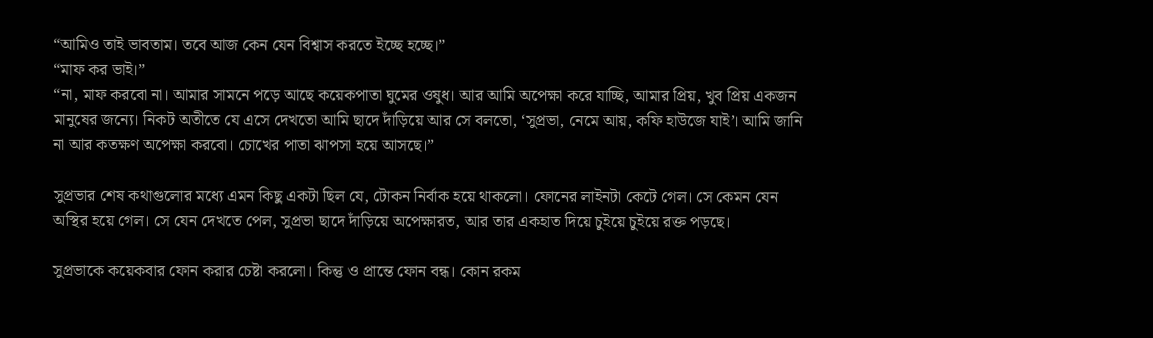“আমিও তাই ভাবতাম। তবে আজ কেন যেন বিশ্বাস করতে ইচ্ছে হচ্ছে।”
“মাফ কর ভাই।”
“না, মাফ করবো না। আমার সামনে পড়ে আছে কয়েকপাতা ঘুমের ওষুধ। আর আমি অপেক্ষা করে যাচ্ছি, আমার প্রিয়, খুব প্রিয় একজন মানুষের জন্যে। নিকট অতীতে যে এসে দেখতো আমি ছাদে দাঁড়িয়ে আর সে বলতো, ‘সুপ্রভা, নেমে আয়, কফি হাউজে যাই’। আমি জানি না আর কতক্ষণ অপেক্ষা করবো। চোখের পাতা ঝাপসা হয়ে আসছে।”

সুপ্রভার শেষ কথাগুলোর মধ্যে এমন কিছু একটা ছিল যে, টোকন নির্বাক হয়ে থাকলো। ফোনের লাইনটা কেটে গেল। সে কেমন যেন অস্থির হয়ে গেল। সে যেন দেখতে পেল, সুপ্রভা ছাদে দাঁড়িয়ে অপেক্ষারত, আর তার একহাত দিয়ে চুইয়ে চুইয়ে রক্ত পড়ছে।

সুপ্রভাকে কয়েকবার ফোন করার চেষ্টা করলো। কিন্তু ও প্রান্তে ফোন বন্ধ। কোন রকম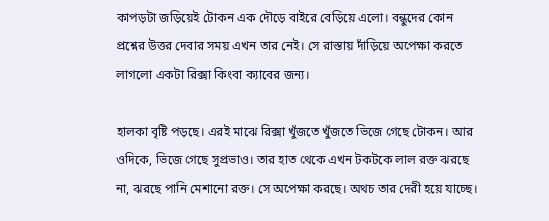কাপড়টা জড়িয়েই টোকন এক দৌড়ে বাইরে বেড়িয়ে এলো। বন্ধুদের কোন প্রশ্নের উত্তর দেবার সময় এখন তার নেই। সে রাস্তায় দাঁড়িয়ে অপেক্ষা করতে লাগলো একটা রিক্সা কিংবা ক্যাবের জন্য।

হালকা বৃষ্টি পড়ছে। এরই মাঝে রিক্সা খুঁজতে খুঁজতে ভিজে গেছে টোকন। আর ওদিকে, ভিজে গেছে সুপ্রভাও। তার হাত থেকে এখন টকটকে লাল রক্ত ঝরছে না, ঝরছে পানি মেশানো রক্ত। সে অপেক্ষা করছে। অথচ তার দেরী হয়ে যাচ্ছে।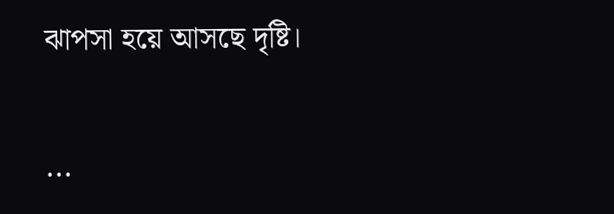ঝাপসা হয়ে আসছে দৃষ্টি।

...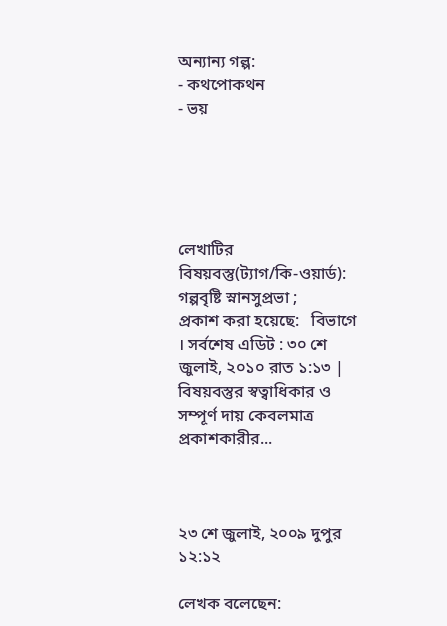অন্যান্য গল্প:
- কথপোকথন
- ভয়





লেখাটির বিষয়বস্তু(ট্যাগ/কি-ওয়ার্ড): গল্পবৃষ্টি স্নানসুপ্রভা ;
প্রকাশ করা হয়েছে:   বিভাগে । সর্বশেষ এডিট : ৩০ শে জুলাই, ২০১০ রাত ১:১৩ | বিষয়বস্তুর স্বত্বাধিকার ও সম্পূর্ণ দায় কেবলমাত্র প্রকাশকারীর...



২৩ শে জুলাই, ২০০৯ দুপুর ১২:১২

লেখক বলেছেন: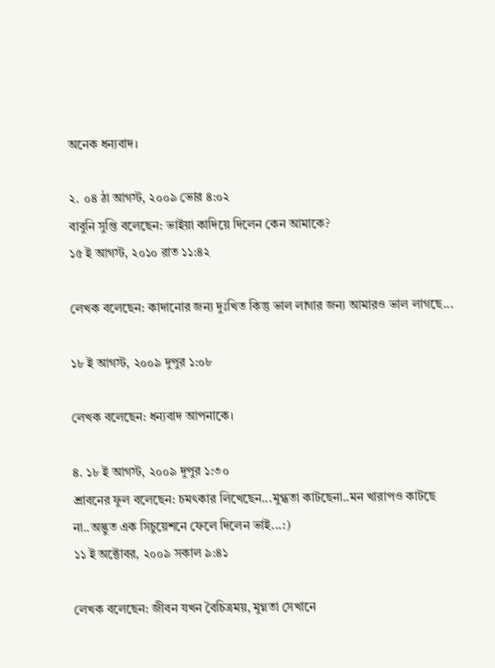অনেক ধন্যবাদ।

২. ০৪ ঠা আগস্ট, ২০০৯ ভোর ৪:০২
বাবুনি সুপ্তি বলেছেন: ভাইয়া কাদিয়ে দিলেন কেন আমাকে?
১৫ ই আগস্ট, ২০১০ রাত ১১:৪২

লেখক বলেছেন: কাদানোর জন্য দুঃখিত কিন্তু ভাল লাগার জন্য আমারও ভাল লাগছে...

১৮ ই আগস্ট, ২০০৯ দুপুর ১:০৮

লেখক বলেছেন: ধন্যবাদ আপনাকে।

৪. ১৮ ই আগস্ট, ২০০৯ দুপুর ১:৩০
শ্রাবনের ফুল বলেছেন: চমৎকার লিখেছেন...মুগ্ধতা কাটছেনা..মন খারাপও কাটছে না..অদ্ভুত এক সিচুয়েশনে ফেলে দিলেন ভাই...:)
১১ ই অক্টোবর, ২০০৯ সকাল ৯:৪১

লেখক বলেছেন: জীবন যখন বৈচিত্রময়, মুগ্নতা সেখানে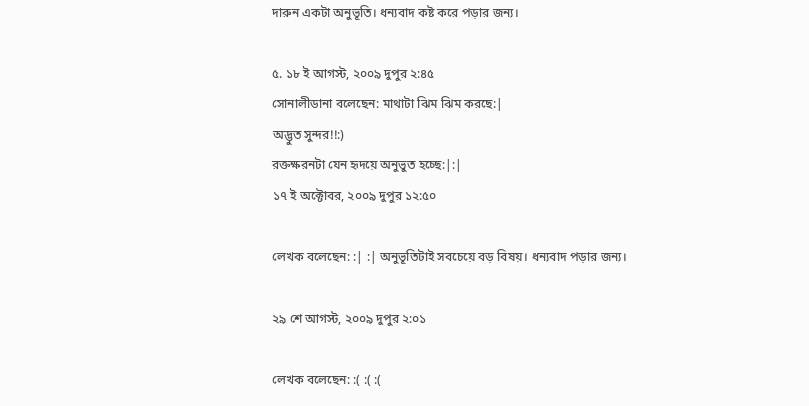দারুন একটা অনুভূতি। ধন্যবাদ কষ্ট করে পড়ার জন্য।

৫. ১৮ ই আগস্ট, ২০০৯ দুপুর ২:৪৫
সোনালীডানা বলেছেন: মাথাটা ঝিম ঝিম করছে:|
অদ্ভুত সুন্দর!!:)
রক্তক্ষরনটা যেন হৃদয়ে অনুভুত হচ্ছে:|:|
১৭ ই অক্টোবর, ২০০৯ দুপুর ১২:৫০

লেখক বলেছেন: :| :| অনুভূতিটাই সবচেয়ে বড় বিষয়। ধন্যবাদ পড়ার জন্য।

২৯ শে আগস্ট, ২০০৯ দুপুর ২:০১

লেখক বলেছেন: :( :( :(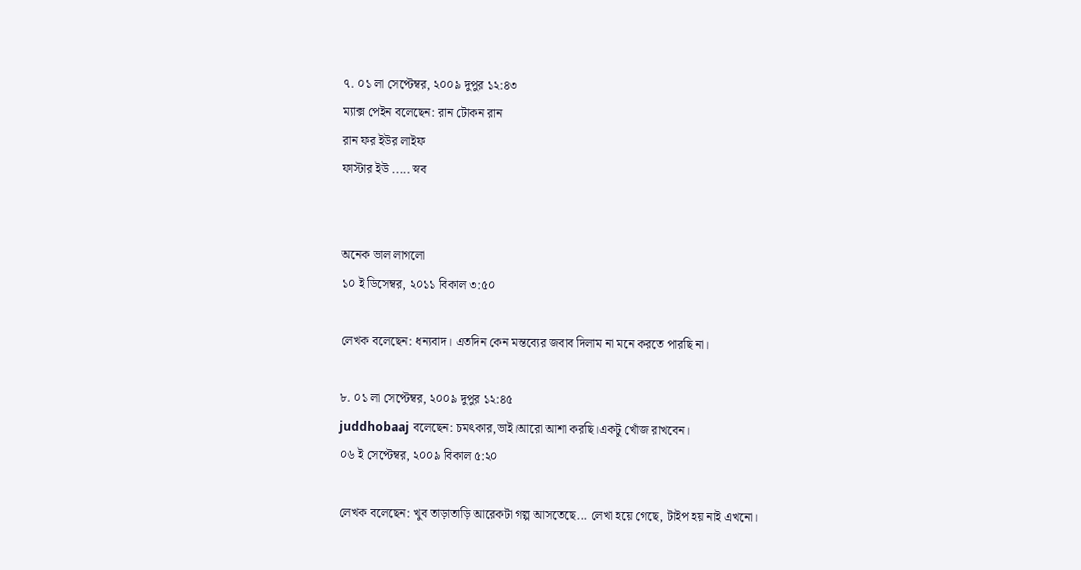৭. ০১ লা সেপ্টেম্বর, ২০০৯ দুপুর ১২:৪৩
ম্যাক্স পেইন বলেছেন: রান টোকন রান
রান ফর ইউর লাইফ
ফাস্টার ইউ ..... স্নব


অনেক ভাল লাগলো
১০ ই ডিসেম্বর, ২০১১ বিকাল ৩:৫০

লেখক বলেছেন: ধন্যবাদ। এতদিন কেন মন্তব্যের জবাব দিলাম না মনে করতে পারছি না।

৮. ০১ লা সেপ্টেম্বর, ২০০৯ দুপুর ১২:৪৫
juddhobaaj বলেছেন: চমৎকার,ভাই।আরো আশা করছি।একটু খোঁজ রাখবেন।
০৬ ই সেপ্টেম্বর, ২০০৯ বিকাল ৫:২০

লেখক বলেছেন: খুব তাড়াতাড়ি আরেকটা গল্প আসতেছে... লেখা হয়ে গেছে, টাইপ হয় নাই এখনো।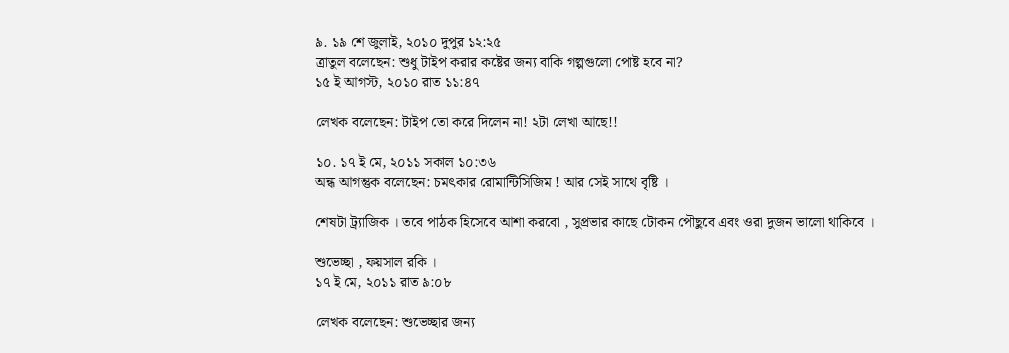৯. ১৯ শে জুলাই, ২০১০ দুপুর ১২:২৫
ত্রাতুল বলেছেন: শুধু টাইপ করার কষ্টের জন্য বাকি গল্পগুলো পোষ্ট হবে না?
১৫ ই আগস্ট, ২০১০ রাত ১১:৪৭

লেখক বলেছেন: টাইপ তো করে দিলেন না! ২টা লেখা আছে!!

১০. ১৭ ই মে, ২০১১ সকাল ১০:৩৬
অন্ধ আগন্তুক বলেছেন: চমৎকার রোমান্টিসিজিম ! আর সেই সাথে বৃষ্টি ।

শেষটা ট্র্যাজিক । তবে পাঠক হিসেবে আশা করবো , সুপ্রভার কাছে টোকন পৌছুবে এবং ওরা দুজন ভালো থাকিবে ।

শুভেচ্ছা , ফয়সাল রকি ।
১৭ ই মে, ২০১১ রাত ৯:০৮

লেখক বলেছেন: শুভেচ্ছার জন্য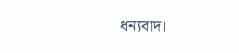ধন্যবাদ।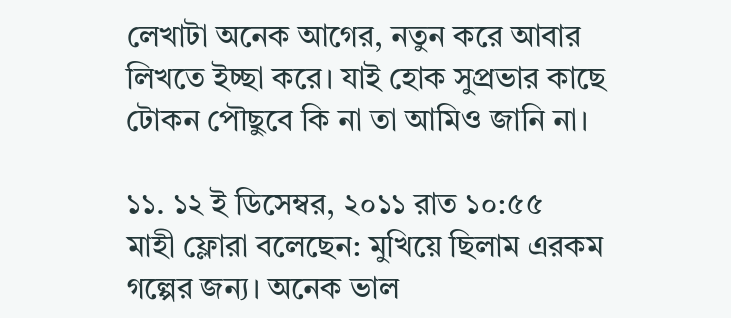লেখাটা অনেক আগের, নতুন করে আবার লিখতে ইচ্ছা করে। যাই হোক সুপ্রভার কাছে টোকন পৌছুবে কি না তা আমিও জানি না।

১১. ১২ ই ডিসেম্বর, ২০১১ রাত ১০:৫৫
মাহী ফ্লোরা বলেছেন: মুখিয়ে ছিলাম এরকম গল্পের জন্য। অনেক ভাল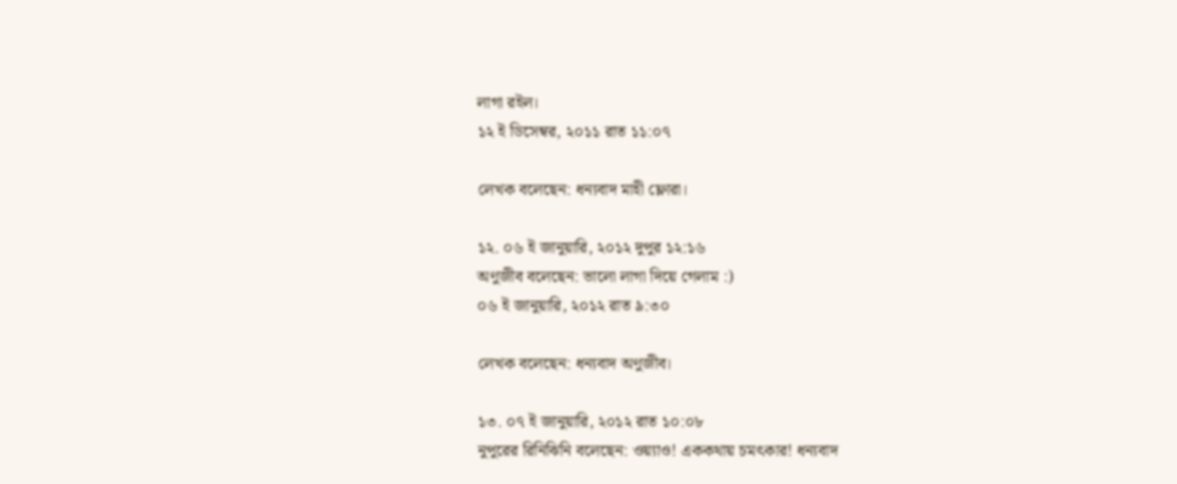লাগা রইল।
১২ ই ডিসেম্বর, ২০১১ রাত ১১:০৭

লেখক বলেছেন: ধন্যবাদ মাহী ফ্লোরা।

১২. ০৬ ই জানুয়ারি, ২০১২ দুপুর ১২:১৬
অণুজীব বলেছেন: ভালো লাগা দিয়ে গেলাম :)
০৬ ই জানুয়ারি, ২০১২ রাত ৯:৩০

লেখক বলেছেন: ধন্যবাদ অণুজীব।

১৩. ০৭ ই জানুয়ারি, ২০১২ রাত ১০:০৮
নুপুরের রিনিঝিনি বলেছেন: ওয়্যাও! এককথায় চমৎকার! ধন্যবাদ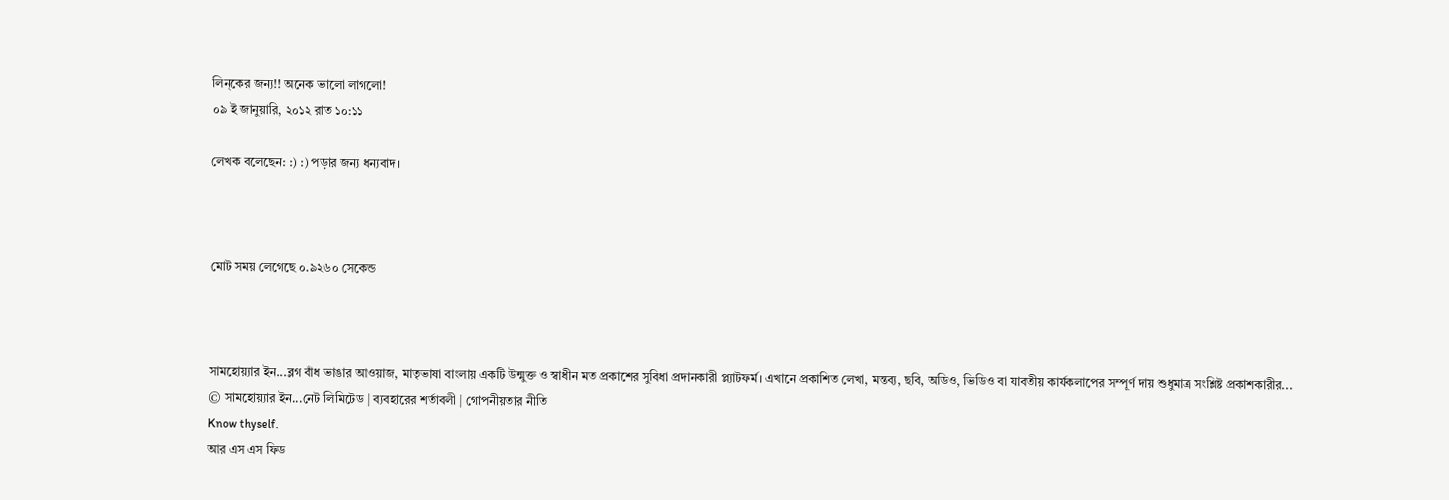লিন্কের জন্য!! অনেক ভালো লাগলো!
০৯ ই জানুয়ারি, ২০১২ রাত ১০:১১

লেখক বলেছেন: :) :) পড়ার জন্য ধন্যবাদ।



মোট সময় লেগেছে ০.৯২৬০ সেকেন্ড



সামহোয়‍্যার ইন...ব্লগ বাঁধ ভাঙার আওয়াজ, মাতৃভাষা বাংলায় একটি উন্মুক্ত ও স্বাধীন মত প্রকাশের সুবিধা প্রদানকারী প্ল্যাটফর্ম। এখানে প্রকাশিত লেখা, মন্তব‍্য, ছবি, অডিও, ভিডিও বা যাবতীয় কার্যকলাপের সম্পূর্ণ দায় শুধুমাত্র সংশ্লিষ্ট প্রকাশকারীর...
© সামহোয়্যার ইন...নেট লিমিটেড | ব্যবহারের শর্তাবলী | গোপনীয়তার নীতি
Know thyself.
আর এস এস ফিড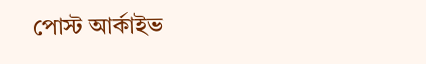পোস্ট আর্কাইভ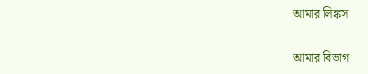আমার লিঙ্কস

আমার বিভাগ